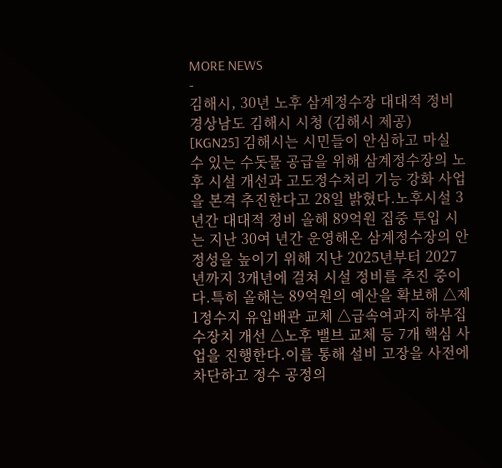MORE NEWS
-
김해시, 30년 노후 삼계정수장 대대적 정비
경상남도 김해시 시청 (김해시 제공)
[KGN25] 김해시는 시민들이 안심하고 마실 수 있는 수돗물 공급을 위해 삼계정수장의 노후 시설 개선과 고도정수처리 기능 강화 사업을 본격 추진한다고 28일 밝혔다.노후시설 3년간 대대적 정비 올해 89억원 집중 투입 시는 지난 30여 년간 운영해온 삼계정수장의 안정성을 높이기 위해 지난 2025년부터 2027년까지 3개년에 걸쳐 시설 정비를 추진 중이다.특히 올해는 89억원의 예산을 확보해 △제1정수지 유입배관 교체 △급속여과지 하부집수장치 개선 △노후 밸브 교체 등 7개 핵심 사업을 진행한다.이를 통해 설비 고장을 사전에 차단하고 정수 공정의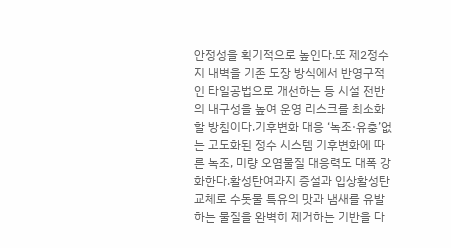안정성을 획기적으로 높인다.또 제2정수지 내벽을 기존 도장 방식에서 반영구적인 타일공법으로 개선하는 등 시설 전반의 내구성을 높여 운영 리스크를 최소화할 방침이다.기후변화 대응 ‘녹조·유충’없는 고도화된 정수 시스템 기후변화에 따른 녹조, 미량 오염물질 대응력도 대폭 강화한다.활성탄여과지 증설과 입상활성탄 교체로 수돗물 특유의 맛과 냄새를 유발하는 물질을 완벽히 제거하는 기반을 다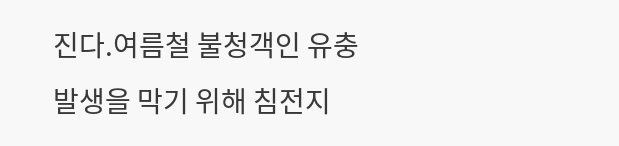진다.여름철 불청객인 유충 발생을 막기 위해 침전지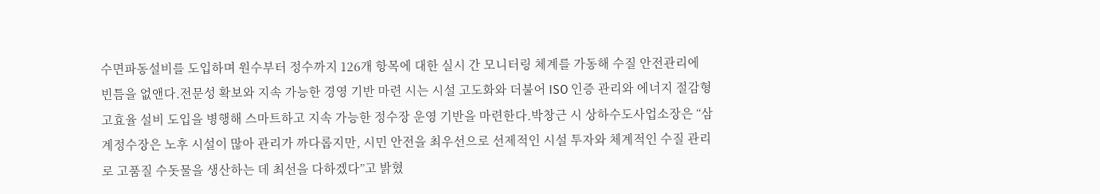수면파동설비를 도입하며 원수부터 정수까지 126개 항목에 대한 실시 간 모니터링 체계를 가동해 수질 안전관리에 빈틈을 없앤다.전문성 확보와 지속 가능한 경영 기반 마련 시는 시설 고도화와 더불어 ISO 인증 관리와 에너지 절감형 고효율 설비 도입을 병행해 스마트하고 지속 가능한 정수장 운영 기반을 마련한다.박창근 시 상하수도사업소장은 “삼계정수장은 노후 시설이 많아 관리가 까다롭지만, 시민 안전을 최우선으로 선제적인 시설 투자와 체계적인 수질 관리로 고품질 수돗물을 생산하는 데 최선을 다하겠다”고 밝혔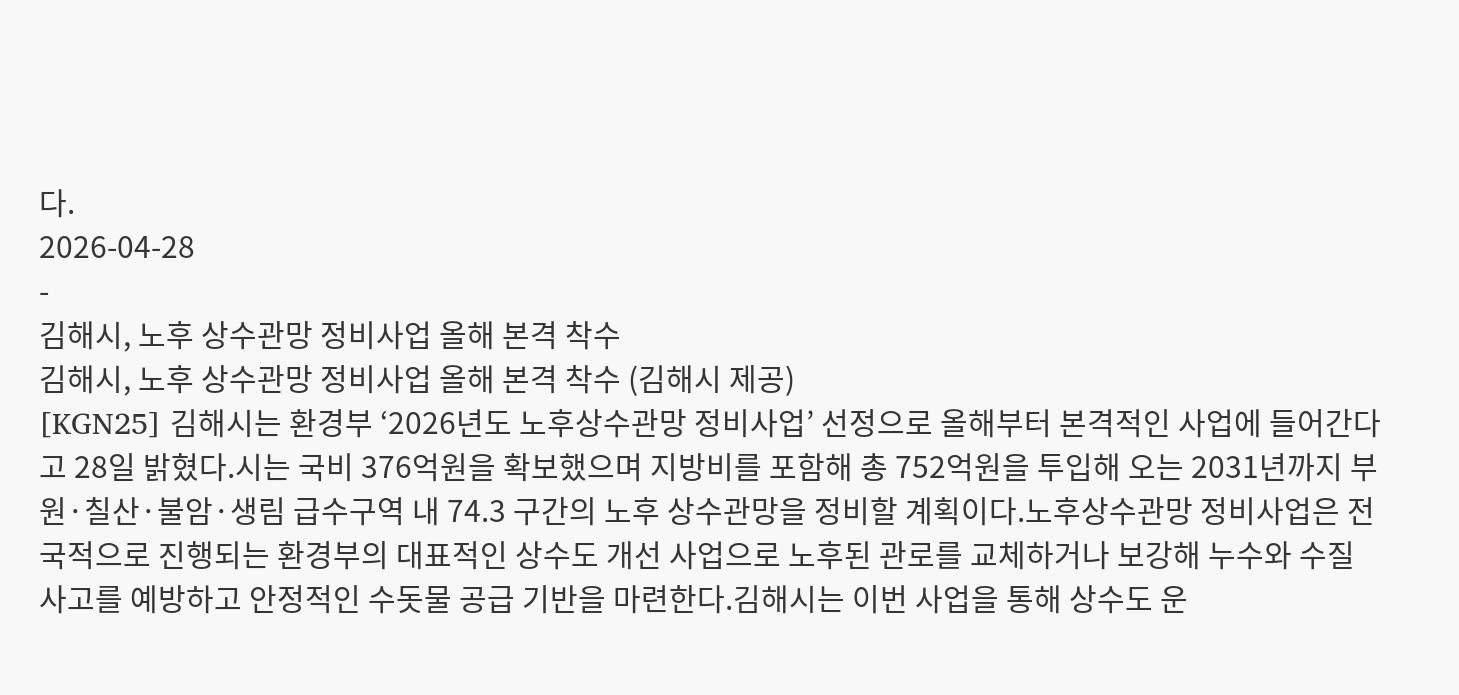다.
2026-04-28
-
김해시, 노후 상수관망 정비사업 올해 본격 착수
김해시, 노후 상수관망 정비사업 올해 본격 착수 (김해시 제공)
[KGN25] 김해시는 환경부 ‘2026년도 노후상수관망 정비사업’ 선정으로 올해부터 본격적인 사업에 들어간다고 28일 밝혔다.시는 국비 376억원을 확보했으며 지방비를 포함해 총 752억원을 투입해 오는 2031년까지 부원·칠산·불암·생림 급수구역 내 74.3 구간의 노후 상수관망을 정비할 계획이다.노후상수관망 정비사업은 전국적으로 진행되는 환경부의 대표적인 상수도 개선 사업으로 노후된 관로를 교체하거나 보강해 누수와 수질사고를 예방하고 안정적인 수돗물 공급 기반을 마련한다.김해시는 이번 사업을 통해 상수도 운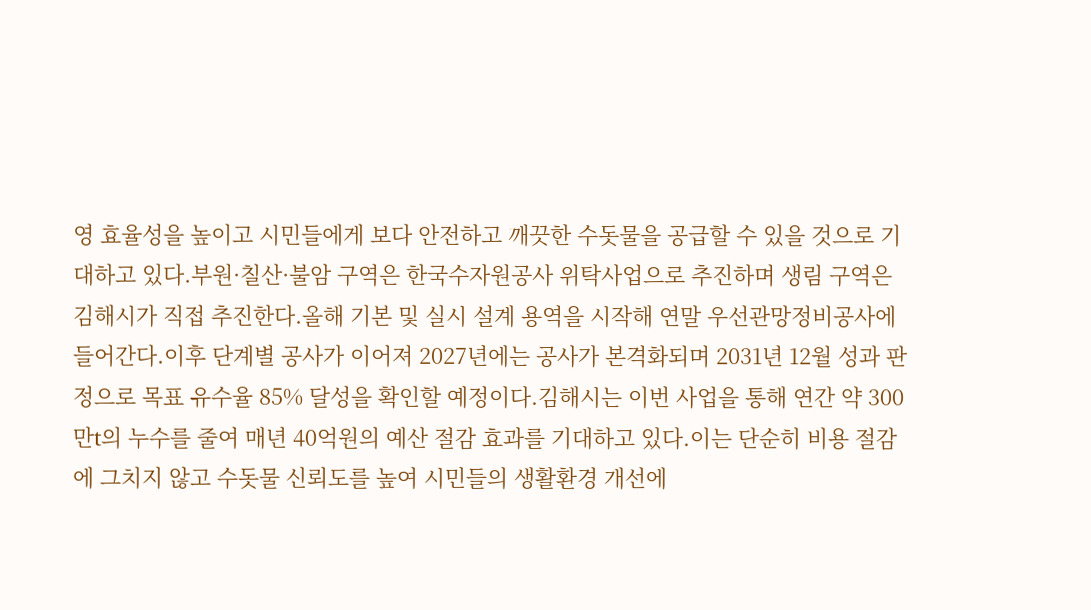영 효율성을 높이고 시민들에게 보다 안전하고 깨끗한 수돗물을 공급할 수 있을 것으로 기대하고 있다.부원·칠산·불암 구역은 한국수자원공사 위탁사업으로 추진하며 생림 구역은 김해시가 직접 추진한다.올해 기본 및 실시 설계 용역을 시작해 연말 우선관망정비공사에 들어간다.이후 단계별 공사가 이어져 2027년에는 공사가 본격화되며 2031년 12월 성과 판정으로 목표 유수율 85% 달성을 확인할 예정이다.김해시는 이번 사업을 통해 연간 약 300만t의 누수를 줄여 매년 40억원의 예산 절감 효과를 기대하고 있다.이는 단순히 비용 절감에 그치지 않고 수돗물 신뢰도를 높여 시민들의 생활환경 개선에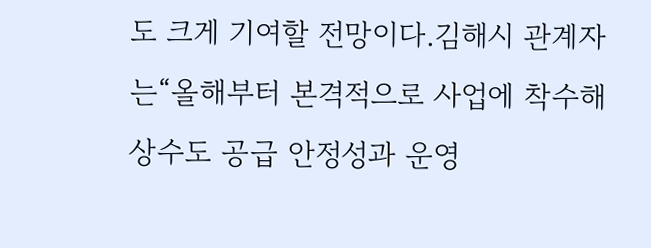도 크게 기여할 전망이다.김해시 관계자는“올해부터 본격적으로 사업에 착수해 상수도 공급 안정성과 운영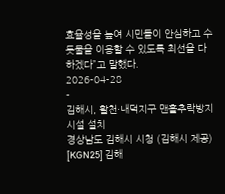효율성을 높여 시민들이 안심하고 수돗물을 이용할 수 있도록 최선을 다하겠다”고 말했다.
2026-04-28
-
김해시, 활천·내덕지구 맨홀추락방지시설 설치
경상남도 김해시 시청 (김해시 제공)
[KGN25] 김해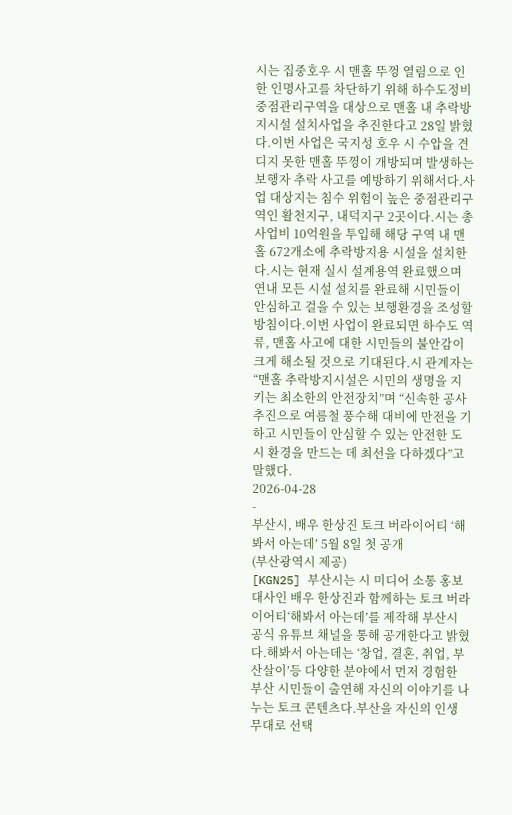시는 집중호우 시 맨홀 뚜껑 열림으로 인한 인명사고를 차단하기 위해 하수도정비 중점관리구역을 대상으로 맨홀 내 추락방지시설 설치사업을 추진한다고 28일 밝혔다.이번 사업은 국지성 호우 시 수압을 견디지 못한 맨홀 뚜껑이 개방되며 발생하는 보행자 추락 사고를 예방하기 위해서다.사업 대상지는 침수 위험이 높은 중점관리구역인 활천지구, 내덕지구 2곳이다.시는 총사업비 10억원을 투입해 해당 구역 내 맨홀 672개소에 추락방지용 시설을 설치한다.시는 현재 실시 설계용역 완료했으며 연내 모든 시설 설치를 완료해 시민들이 안심하고 걸을 수 있는 보행환경을 조성할 방침이다.이번 사업이 완료되면 하수도 역류, 맨홀 사고에 대한 시민들의 불안감이 크게 해소될 것으로 기대된다.시 관계자는 “맨홀 추락방지시설은 시민의 생명을 지키는 최소한의 안전장치”며 “신속한 공사 추진으로 여름철 풍수해 대비에 만전을 기하고 시민들이 안심할 수 있는 안전한 도시 환경을 만드는 데 최선을 다하겠다”고 말했다.
2026-04-28
-
부산시, 배우 한상진 토크 버라이어티 ‘해봐서 아는데’ 5월 8일 첫 공개
(부산광역시 제공)
[KGN25] 부산시는 시 미디어 소통 홍보대사인 배우 한상진과 함께하는 토크 버라이어티‘해봐서 아는데’를 제작해 부산시 공식 유튜브 채널을 통해 공개한다고 밝혔다.해봐서 아는데는 ‘창업, 결혼, 취업, 부산살이’등 다양한 분야에서 먼저 경험한 부산 시민들이 출연해 자신의 이야기를 나누는 토크 콘텐츠다.부산을 자신의 인생 무대로 선택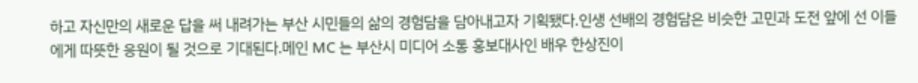하고 자신만의 새로운 답을 써 내려가는 부산 시민들의 삶의 경험담을 담아내고자 기획됐다.인생 선배의 경험담은 비슷한 고민과 도전 앞에 선 이들에게 따뜻한 응원이 될 것으로 기대된다.메인 MC 는 부산시 미디어 소통 홍보대사인 배우 한상진이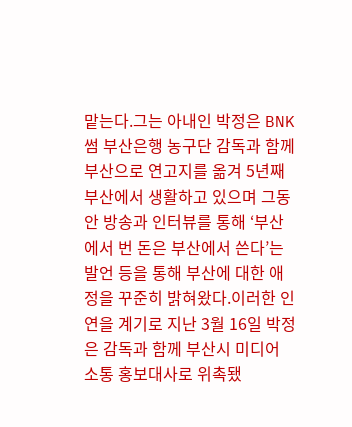맡는다.그는 아내인 박정은 BNK 썸 부산은행 농구단 감독과 함께 부산으로 연고지를 옮겨 5년째 부산에서 생활하고 있으며 그동안 방송과 인터뷰를 통해 ‘부산에서 번 돈은 부산에서 쓴다’는 발언 등을 통해 부산에 대한 애정을 꾸준히 밝혀왔다.이러한 인연을 계기로 지난 3월 16일 박정은 감독과 함께 부산시 미디어 소통 홍보대사로 위촉됐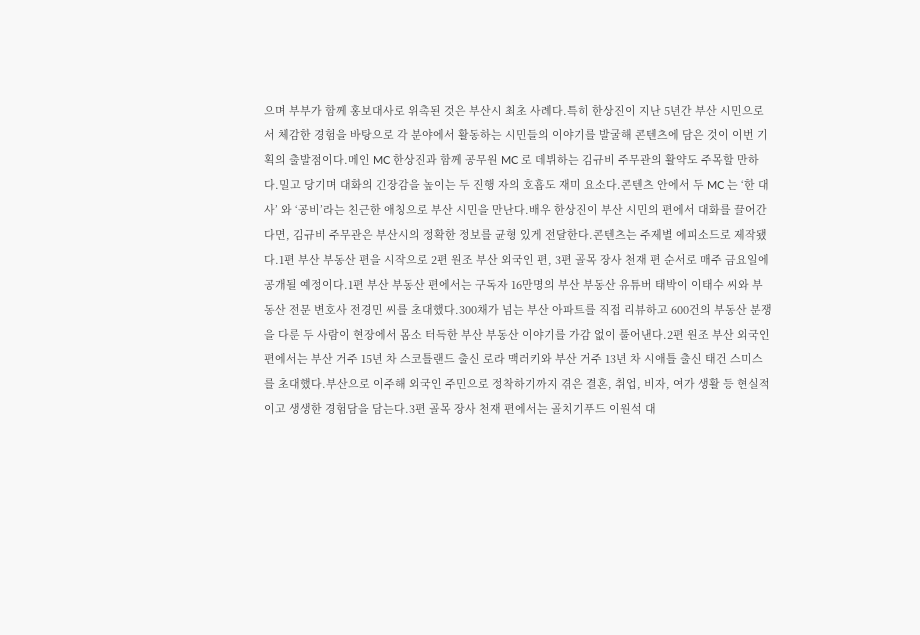으며 부부가 함께 홍보대사로 위촉된 것은 부산시 최초 사례다.특히 한상진이 지난 5년간 부산 시민으로서 체감한 경험을 바탕으로 각 분야에서 활동하는 시민들의 이야기를 발굴해 콘텐츠에 담은 것이 이번 기획의 출발점이다.메인 MC 한상진과 함께 공무원 MC 로 데뷔하는 김규비 주무관의 활약도 주목할 만하다.밀고 당기며 대화의 긴장감을 높이는 두 진행 자의 호흡도 재미 요소다.콘텐츠 안에서 두 MC 는 ‘한 대사’ 와 ‘공비’라는 친근한 애칭으로 부산 시민을 만난다.배우 한상진이 부산 시민의 편에서 대화를 끌어간다면, 김규비 주무관은 부산시의 정확한 정보를 균형 있게 전달한다.콘텐츠는 주제별 에피소드로 제작됐다.1편 부산 부동산 편을 시작으로 2편 원조 부산 외국인 편, 3편 골목 장사 천재 편 순서로 매주 금요일에 공개될 예정이다.1편 부산 부동산 편에서는 구독자 16만명의 부산 부동산 유튜버 태박이 이태수 씨와 부동산 전문 변호사 전경민 씨를 초대했다.300채가 넘는 부산 아파트를 직접 리뷰하고 600건의 부동산 분쟁을 다룬 두 사람이 현장에서 몸소 터득한 부산 부동산 이야기를 가감 없이 풀어낸다.2편 원조 부산 외국인 편에서는 부산 거주 15년 차 스코틀랜드 출신 로라 맥러키와 부산 거주 13년 차 시애틀 출신 태건 스미스를 초대했다.부산으로 이주해 외국인 주민으로 정착하기까지 겪은 결혼, 취업, 비자, 여가 생활 등 현실적이고 생생한 경험담을 담는다.3편 골목 장사 천재 편에서는 골치기푸드 이원석 대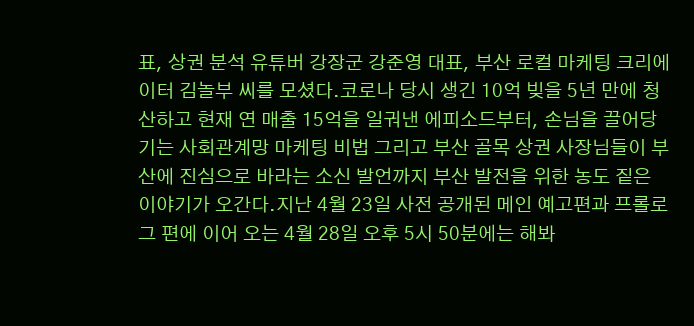표, 상권 분석 유튜버 강장군 강준영 대표, 부산 로컬 마케팅 크리에이터 김놀부 씨를 모셨다.코로나 당시 생긴 10억 빚을 5년 만에 청산하고 현재 연 매출 15억을 일궈낸 에피소드부터, 손님을 끌어당기는 사회관계망 마케팅 비법 그리고 부산 골목 상권 사장님들이 부산에 진심으로 바라는 소신 발언까지 부산 발전을 위한 농도 짙은 이야기가 오간다.지난 4월 23일 사전 공개된 메인 예고편과 프롤로그 편에 이어 오는 4월 28일 오후 5시 50분에는 해봐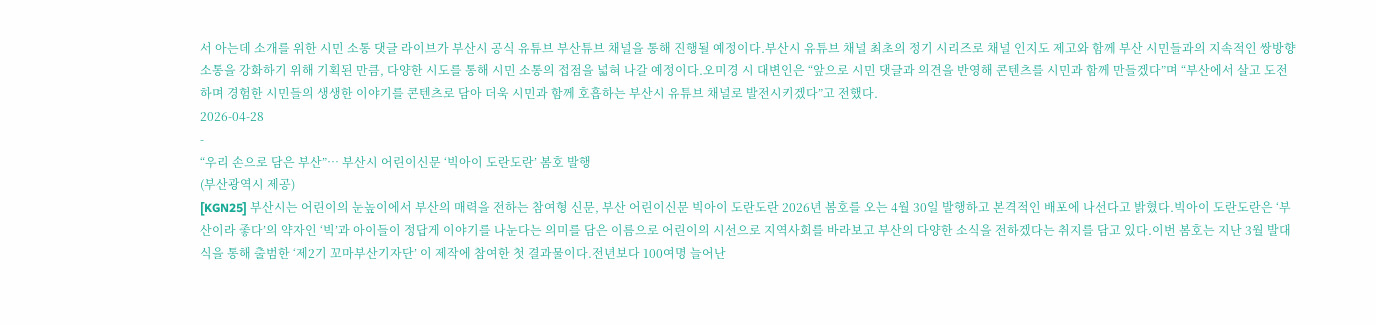서 아는데 소개를 위한 시민 소통 댓글 라이브가 부산시 공식 유튜브 부산튜브 채널을 통해 진행될 예정이다.부산시 유튜브 채널 최초의 정기 시리즈로 채널 인지도 제고와 함께 부산 시민들과의 지속적인 쌍방향 소통을 강화하기 위해 기획된 만큼, 다양한 시도를 통해 시민 소통의 접점을 넓혀 나갈 예정이다.오미경 시 대변인은 “앞으로 시민 댓글과 의견을 반영해 콘텐츠를 시민과 함께 만들겠다”며 “부산에서 살고 도전하며 경험한 시민들의 생생한 이야기를 콘텐츠로 담아 더욱 시민과 함께 호흡하는 부산시 유튜브 채널로 발전시키겠다”고 전했다.
2026-04-28
-
“우리 손으로 담은 부산”… 부산시 어린이신문 ‘빅아이 도란도란’ 봄호 발행
(부산광역시 제공)
[KGN25] 부산시는 어린이의 눈높이에서 부산의 매력을 전하는 참여형 신문, 부산 어린이신문 빅아이 도란도란 2026년 봄호를 오는 4월 30일 발행하고 본격적인 배포에 나선다고 밝혔다.빅아이 도란도란은 ‘부산이라 좋다’의 약자인 ‘빅’과 아이들이 정답게 이야기를 나눈다는 의미를 담은 이름으로 어린이의 시선으로 지역사회를 바라보고 부산의 다양한 소식을 전하겠다는 취지를 담고 있다.이번 봄호는 지난 3월 발대식을 통해 출범한 ‘제2기 꼬마부산기자단’ 이 제작에 참여한 첫 결과물이다.전년보다 100여명 늘어난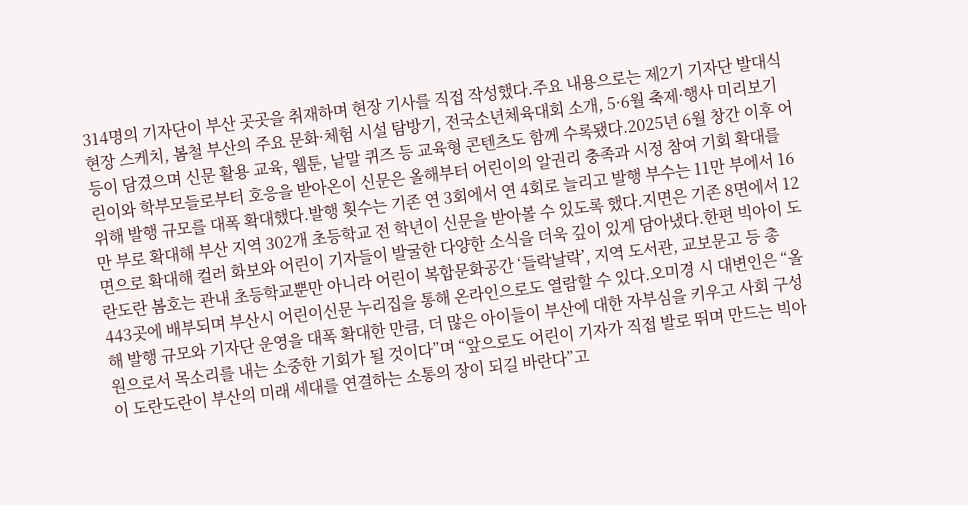314명의 기자단이 부산 곳곳을 취재하며 현장 기사를 직접 작성했다.주요 내용으로는 제2기 기자단 발대식 현장 스케치, 봄철 부산의 주요 문화·체험 시설 탐방기, 전국소년체육대회 소개, 5·6월 축제·행사 미리보기 등이 담겼으며 신문 활용 교육, 웹툰, 낱말 퀴즈 등 교육형 콘텐츠도 함께 수록됐다.2025년 6월 창간 이후 어린이와 학부모들로부터 호응을 받아온이 신문은 올해부터 어린이의 알권리 충족과 시정 참여 기회 확대를 위해 발행 규모를 대폭 확대했다.발행 횟수는 기존 연 3회에서 연 4회로 늘리고 발행 부수는 11만 부에서 16만 부로 확대해 부산 지역 302개 초등학교 전 학년이 신문을 받아볼 수 있도록 했다.지면은 기존 8면에서 12면으로 확대해 컬러 화보와 어린이 기자들이 발굴한 다양한 소식을 더욱 깊이 있게 담아냈다.한편 빅아이 도란도란 봄호는 관내 초등학교뿐만 아니라 어린이 복합문화공간 ‘들락날락’, 지역 도서관, 교보문고 등 총 443곳에 배부되며 부산시 어린이신문 누리집을 통해 온라인으로도 열람할 수 있다.오미경 시 대변인은 “올해 발행 규모와 기자단 운영을 대폭 확대한 만큼, 더 많은 아이들이 부산에 대한 자부심을 키우고 사회 구성원으로서 목소리를 내는 소중한 기회가 될 것이다”며 “앞으로도 어린이 기자가 직접 발로 뛰며 만드는 빅아이 도란도란이 부산의 미래 세대를 연결하는 소통의 장이 되길 바란다”고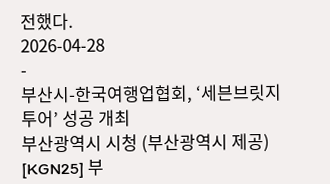전했다.
2026-04-28
-
부산시-한국여행업협회, ‘세븐브릿지 투어’ 성공 개최
부산광역시 시청 (부산광역시 제공)
[KGN25] 부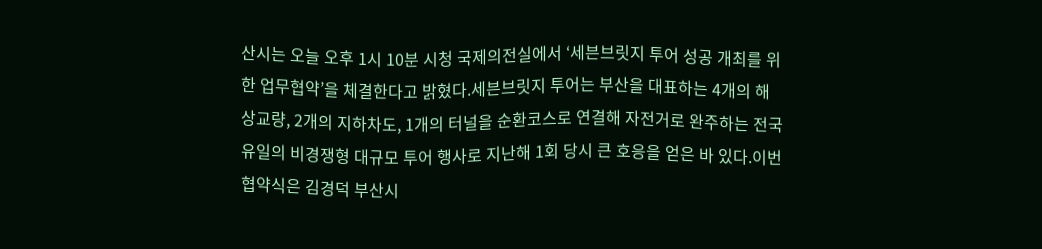산시는 오늘 오후 1시 10분 시청 국제의전실에서 ‘세븐브릿지 투어 성공 개최를 위한 업무협약’을 체결한다고 밝혔다.세븐브릿지 투어는 부산을 대표하는 4개의 해상교량, 2개의 지하차도, 1개의 터널을 순환코스로 연결해 자전거로 완주하는 전국 유일의 비경쟁형 대규모 투어 행사로 지난해 1회 당시 큰 호응을 얻은 바 있다.이번 협약식은 김경덕 부산시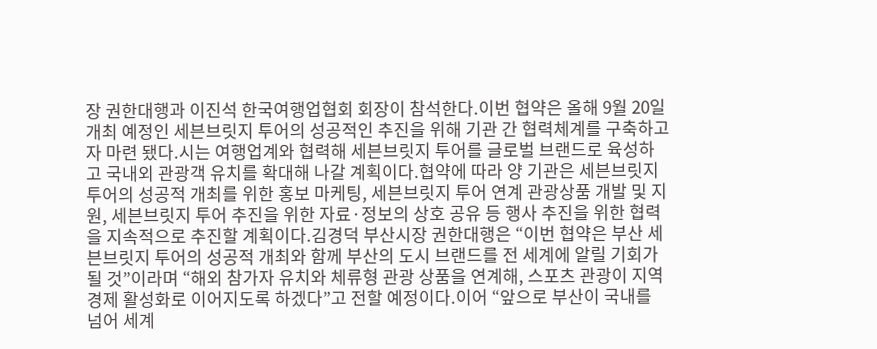장 권한대행과 이진석 한국여행업협회 회장이 참석한다.이번 협약은 올해 9월 20일 개최 예정인 세븐브릿지 투어의 성공적인 추진을 위해 기관 간 협력체계를 구축하고자 마련 됐다.시는 여행업계와 협력해 세븐브릿지 투어를 글로벌 브랜드로 육성하고 국내외 관광객 유치를 확대해 나갈 계획이다.협약에 따라 양 기관은 세븐브릿지 투어의 성공적 개최를 위한 홍보 마케팅, 세븐브릿지 투어 연계 관광상품 개발 및 지원, 세븐브릿지 투어 추진을 위한 자료·정보의 상호 공유 등 행사 추진을 위한 협력을 지속적으로 추진할 계획이다.김경덕 부산시장 권한대행은 “이번 협약은 부산 세븐브릿지 투어의 성공적 개최와 함께 부산의 도시 브랜드를 전 세계에 알릴 기회가 될 것”이라며 “해외 참가자 유치와 체류형 관광 상품을 연계해, 스포츠 관광이 지역 경제 활성화로 이어지도록 하겠다”고 전할 예정이다.이어 “앞으로 부산이 국내를 넘어 세계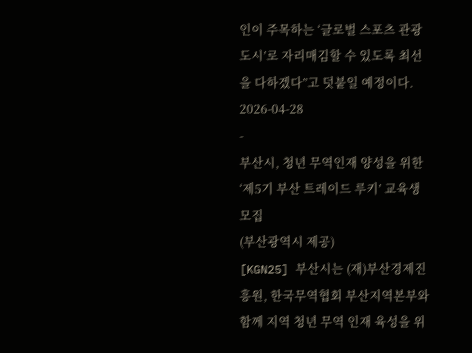인이 주목하는 ‘글로벌 스포츠 관광 도시’로 자리매김할 수 있도록 최선을 다하겠다”고 덧붙일 예정이다.
2026-04-28
-
부산시, 청년 무역인재 양성을 위한 ‘제5기 부산 트레이드 루키’ 교육생 모집
(부산광역시 제공)
[KGN25] 부산시는 (재)부산경제진흥원, 한국무역협회 부산지역본부와 함께 지역 청년 무역 인재 육성을 위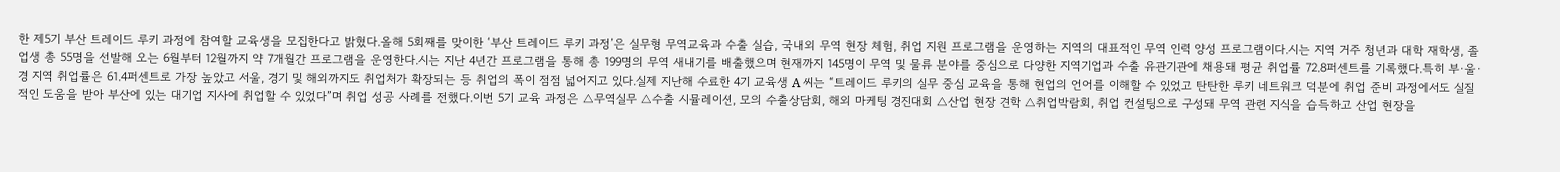한 제5기 부산 트레이드 루키 과정에 참여할 교육생을 모집한다고 밝혔다.올해 5회째를 맞이한 ‘부산 트레이드 루키 과정’은 실무형 무역교육과 수출 실습, 국내외 무역 현장 체험, 취업 지원 프로그램을 운영하는 지역의 대표적인 무역 인력 양성 프로그램이다.시는 지역 거주 청년과 대학 재학생, 졸업생 총 55명을 선발해 오는 6월부터 12월까지 약 7개월간 프로그램을 운영한다.시는 지난 4년간 프로그램을 통해 총 199명의 무역 새내기를 배출했으며 현재까지 145명이 무역 및 물류 분야를 중심으로 다양한 지역기업과 수출 유관기관에 채용돼 평균 취업률 72.8퍼센트를 기록했다.특히 부·울·경 지역 취업률은 61.4퍼센트로 가장 높았고 서울, 경기 및 해외까지도 취업처가 확장되는 등 취업의 폭이 점점 넓어지고 있다.실제 지난해 수료한 4기 교육생 A 씨는 “트레이드 루키의 실무 중심 교육을 통해 현업의 언어를 이해할 수 있었고 탄탄한 루키 네트워크 덕분에 취업 준비 과정에서도 실질적인 도움을 받아 부산에 있는 대기업 지사에 취업할 수 있었다”며 취업 성공 사례를 전했다.이번 5기 교육 과정은 △무역실무 △수출 시뮬레이션, 모의 수출상담회, 해외 마케팅 경진대회 △산업 현장 견학 △취업박람회, 취업 컨설팅으로 구성돼 무역 관련 지식을 습득하고 산업 현장을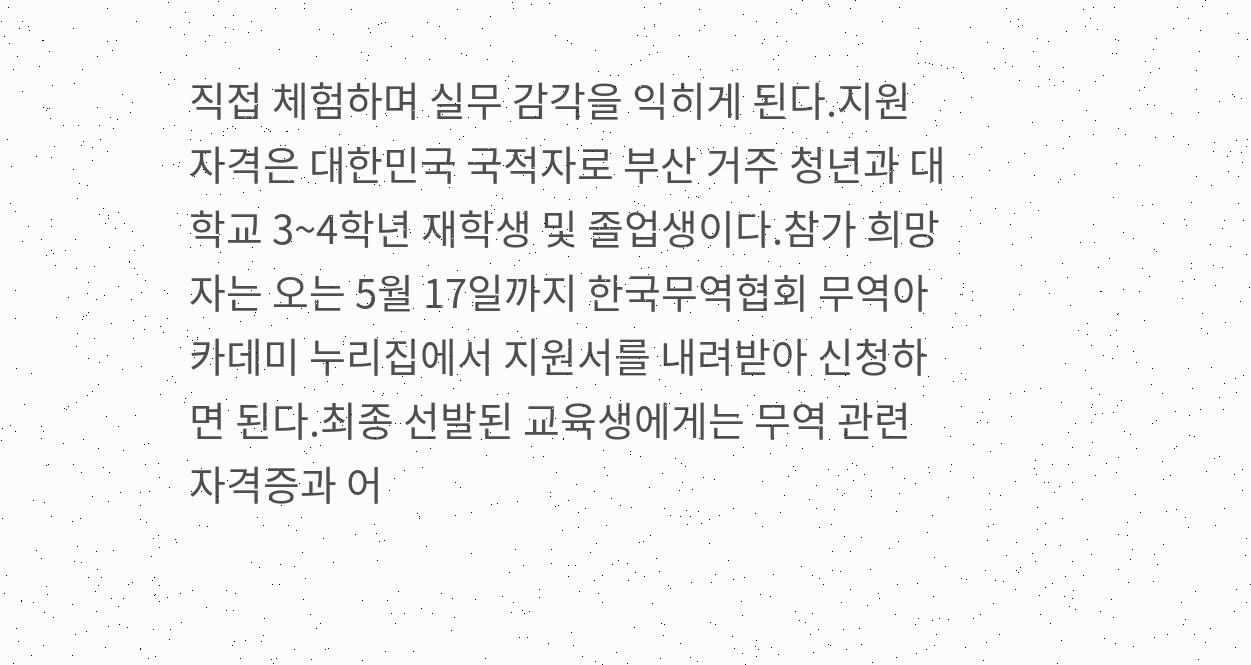직접 체험하며 실무 감각을 익히게 된다.지원 자격은 대한민국 국적자로 부산 거주 청년과 대학교 3~4학년 재학생 및 졸업생이다.참가 희망자는 오는 5월 17일까지 한국무역협회 무역아카데미 누리집에서 지원서를 내려받아 신청하면 된다.최종 선발된 교육생에게는 무역 관련 자격증과 어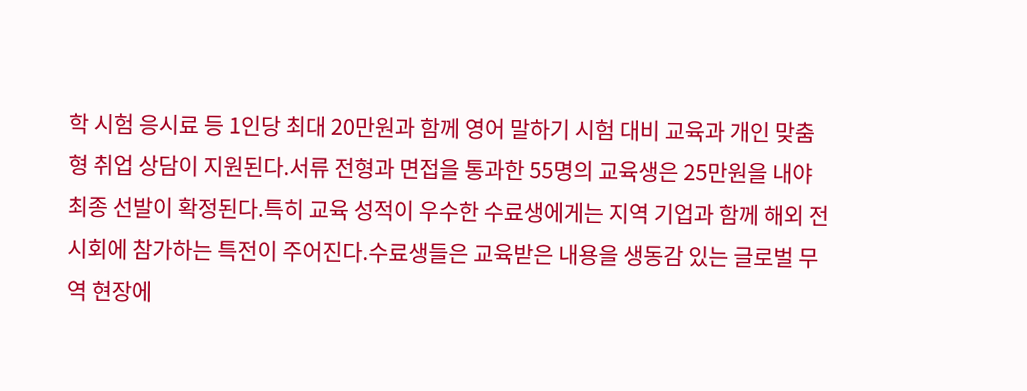학 시험 응시료 등 1인당 최대 20만원과 함께 영어 말하기 시험 대비 교육과 개인 맞춤형 취업 상담이 지원된다.서류 전형과 면접을 통과한 55명의 교육생은 25만원을 내야 최종 선발이 확정된다.특히 교육 성적이 우수한 수료생에게는 지역 기업과 함께 해외 전시회에 참가하는 특전이 주어진다.수료생들은 교육받은 내용을 생동감 있는 글로벌 무역 현장에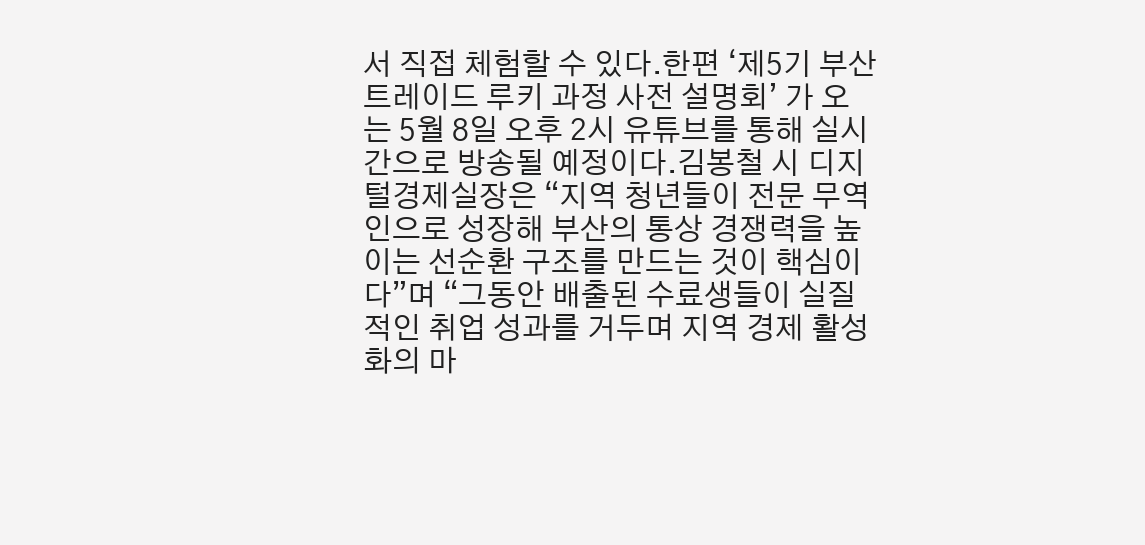서 직접 체험할 수 있다.한편 ‘제5기 부산 트레이드 루키 과정 사전 설명회’ 가 오는 5월 8일 오후 2시 유튜브를 통해 실시 간으로 방송될 예정이다.김봉철 시 디지털경제실장은 “지역 청년들이 전문 무역인으로 성장해 부산의 통상 경쟁력을 높이는 선순환 구조를 만드는 것이 핵심이다”며 “그동안 배출된 수료생들이 실질적인 취업 성과를 거두며 지역 경제 활성화의 마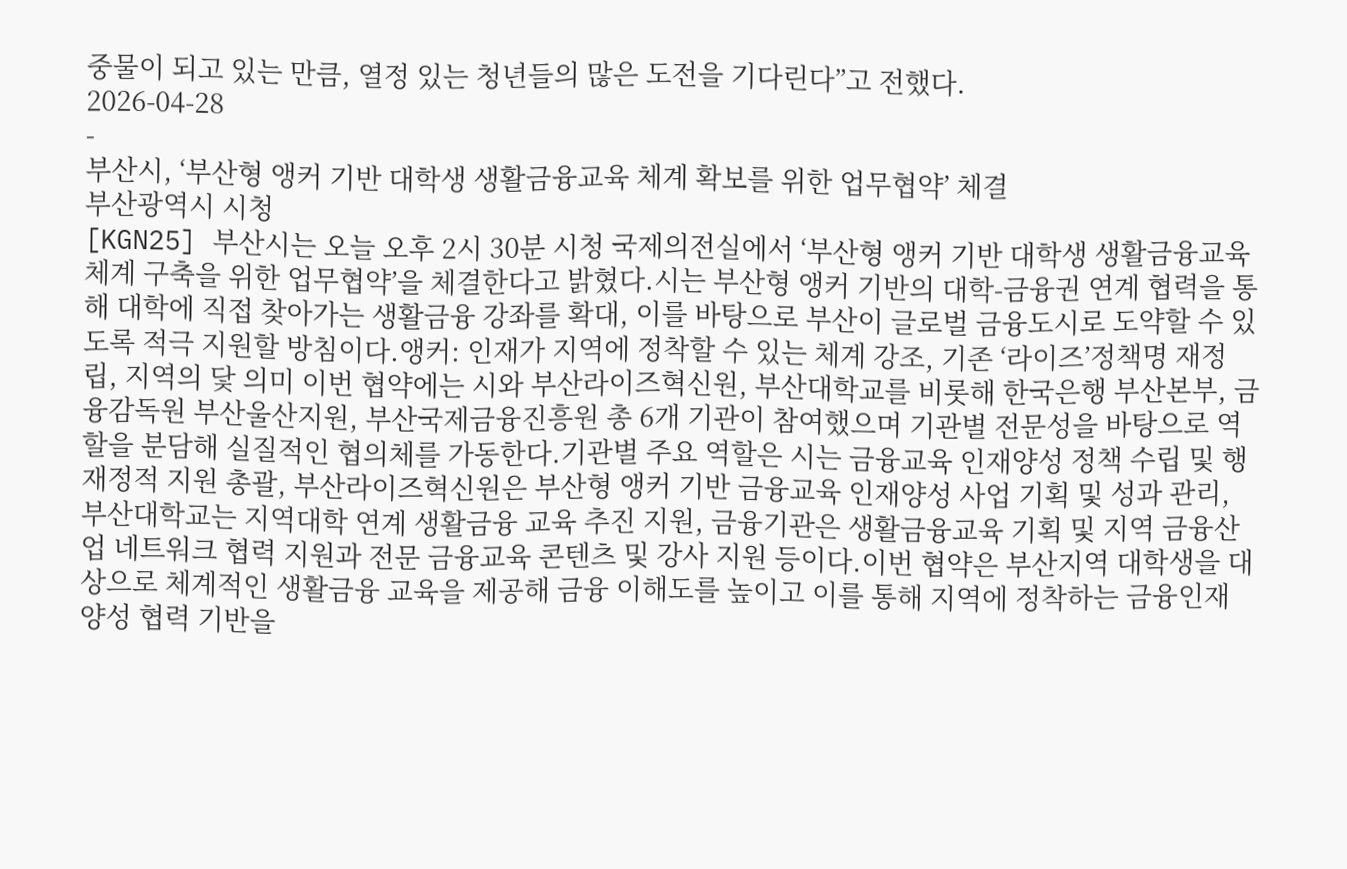중물이 되고 있는 만큼, 열정 있는 청년들의 많은 도전을 기다린다”고 전했다.
2026-04-28
-
부산시, ‘부산형 앵커 기반 대학생 생활금융교육 체계 확보를 위한 업무협약’ 체결
부산광역시 시청
[KGN25] 부산시는 오늘 오후 2시 30분 시청 국제의전실에서 ‘부산형 앵커 기반 대학생 생활금융교육 체계 구축을 위한 업무협약’을 체결한다고 밝혔다.시는 부산형 앵커 기반의 대학-금융권 연계 협력을 통해 대학에 직접 찾아가는 생활금융 강좌를 확대, 이를 바탕으로 부산이 글로벌 금융도시로 도약할 수 있도록 적극 지원할 방침이다.앵커: 인재가 지역에 정착할 수 있는 체계 강조, 기존 ‘라이즈’정책명 재정립, 지역의 닻 의미 이번 협약에는 시와 부산라이즈혁신원, 부산대학교를 비롯해 한국은행 부산본부, 금융감독원 부산울산지원, 부산국제금융진흥원 총 6개 기관이 참여했으며 기관별 전문성을 바탕으로 역할을 분담해 실질적인 협의체를 가동한다.기관별 주요 역할은 시는 금융교육 인재양성 정책 수립 및 행 재정적 지원 총괄, 부산라이즈혁신원은 부산형 앵커 기반 금융교육 인재양성 사업 기획 및 성과 관리, 부산대학교는 지역대학 연계 생활금융 교육 추진 지원, 금융기관은 생활금융교육 기획 및 지역 금융산업 네트워크 협력 지원과 전문 금융교육 콘텐츠 및 강사 지원 등이다.이번 협약은 부산지역 대학생을 대상으로 체계적인 생활금융 교육을 제공해 금융 이해도를 높이고 이를 통해 지역에 정착하는 금융인재 양성 협력 기반을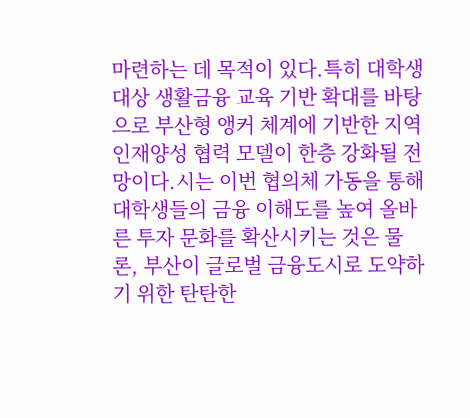마련하는 데 목적이 있다.특히 대학생 대상 생활금융 교육 기반 확대를 바탕으로 부산형 앵커 체계에 기반한 지역 인재양성 협력 모델이 한층 강화될 전망이다.시는 이번 협의체 가동을 통해 대학생들의 금융 이해도를 높여 올바른 투자 문화를 확산시키는 것은 물론, 부산이 글로벌 금융도시로 도약하기 위한 탄탄한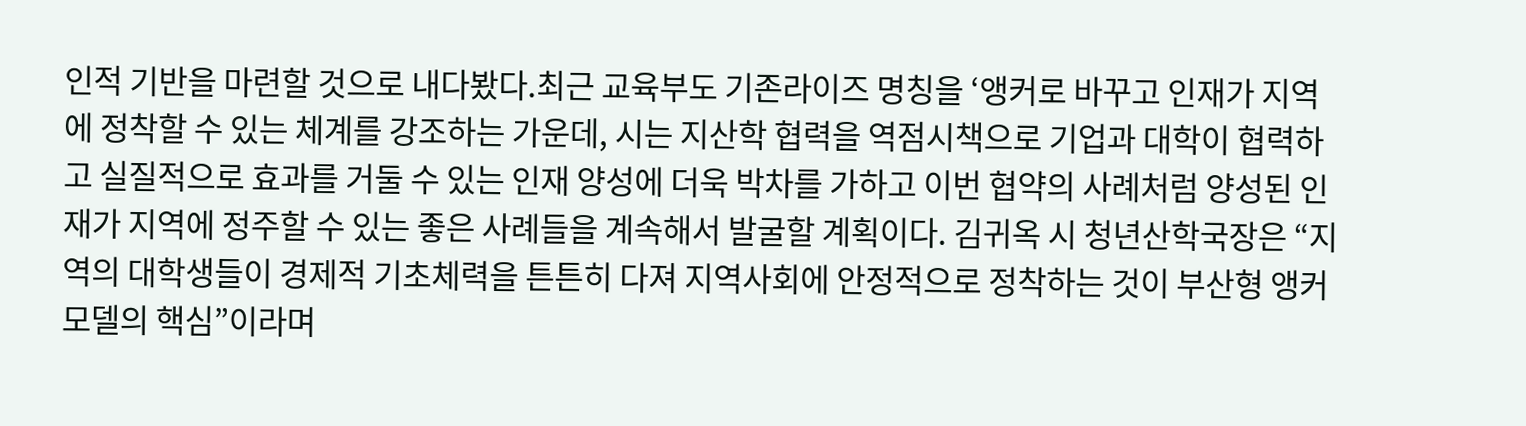인적 기반을 마련할 것으로 내다봤다.최근 교육부도 기존라이즈 명칭을 ‘앵커로 바꾸고 인재가 지역에 정착할 수 있는 체계를 강조하는 가운데, 시는 지산학 협력을 역점시책으로 기업과 대학이 협력하고 실질적으로 효과를 거둘 수 있는 인재 양성에 더욱 박차를 가하고 이번 협약의 사례처럼 양성된 인재가 지역에 정주할 수 있는 좋은 사례들을 계속해서 발굴할 계획이다. 김귀옥 시 청년산학국장은 “지역의 대학생들이 경제적 기초체력을 튼튼히 다져 지역사회에 안정적으로 정착하는 것이 부산형 앵커 모델의 핵심”이라며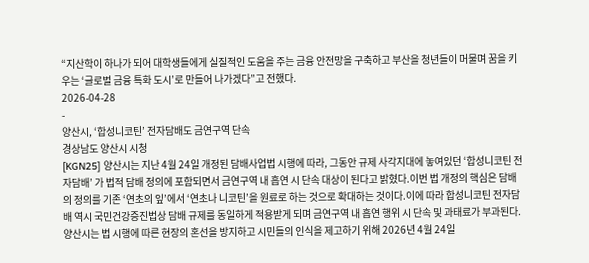“지산학이 하나가 되어 대학생들에게 실질적인 도움을 주는 금융 안전망을 구축하고 부산을 청년들이 머물며 꿈을 키우는 ‘글로벌 금융 특화 도시’로 만들어 나가겠다”고 전했다.
2026-04-28
-
양산시, ‘합성니코틴’ 전자담배도 금연구역 단속
경상남도 양산시 시청
[KGN25] 양산시는 지난 4월 24일 개정된 담배사업법 시행에 따라, 그동안 규제 사각지대에 놓여있던 ‘합성니코틴 전자담배’ 가 법적 담배 정의에 포함되면서 금연구역 내 흡연 시 단속 대상이 된다고 밝혔다.이번 법 개정의 핵심은 담배의 정의를 기존 ‘연초의 잎’에서 ‘연초나 니코틴’을 원료로 하는 것으로 확대하는 것이다.이에 따라 합성니코틴 전자담배 역시 국민건강증진법상 담배 규제를 동일하게 적용받게 되며 금연구역 내 흡연 행위 시 단속 및 과태료가 부과된다.양산시는 법 시행에 따른 현장의 혼선을 방지하고 시민들의 인식을 제고하기 위해 2026년 4월 24일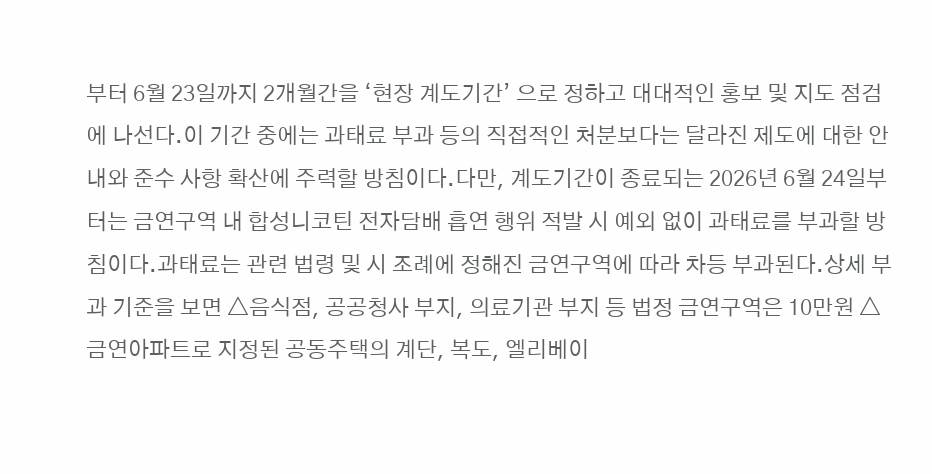부터 6월 23일까지 2개월간을 ‘현장 계도기간’ 으로 정하고 대대적인 홍보 및 지도 점검에 나선다.이 기간 중에는 과태료 부과 등의 직접적인 처분보다는 달라진 제도에 대한 안내와 준수 사항 확산에 주력할 방침이다.다만, 계도기간이 종료되는 2026년 6월 24일부터는 금연구역 내 합성니코틴 전자담배 흡연 행위 적발 시 예외 없이 과태료를 부과할 방침이다.과태료는 관련 법령 및 시 조례에 정해진 금연구역에 따라 차등 부과된다.상세 부과 기준을 보면 △음식점, 공공청사 부지, 의료기관 부지 등 법정 금연구역은 10만원 △금연아파트로 지정된 공동주택의 계단, 복도, 엘리베이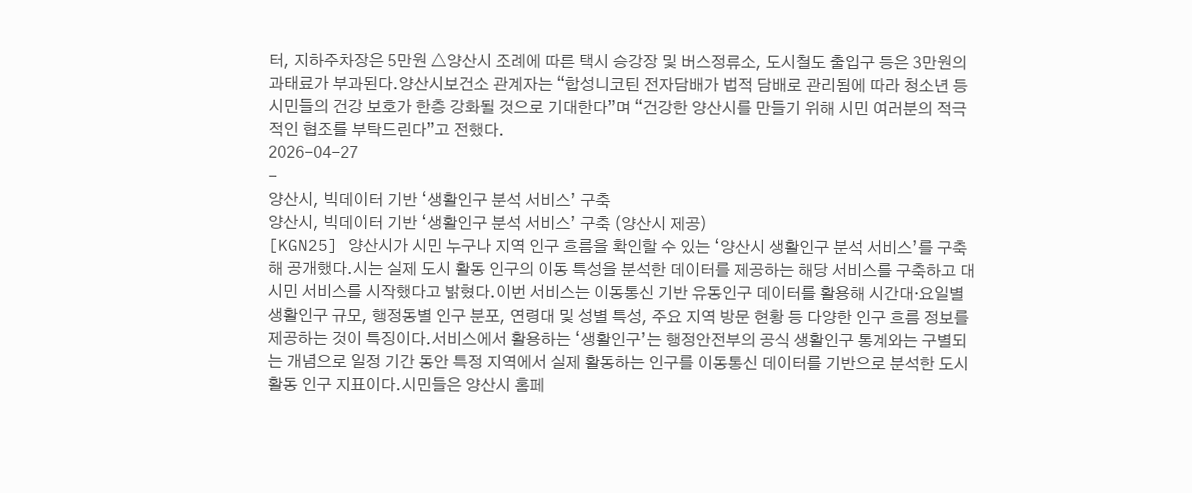터, 지하주차장은 5만원 △양산시 조례에 따른 택시 승강장 및 버스정류소, 도시철도 출입구 등은 3만원의 과태료가 부과된다.양산시보건소 관계자는 “합성니코틴 전자담배가 법적 담배로 관리됨에 따라 청소년 등 시민들의 건강 보호가 한층 강화될 것으로 기대한다”며 “건강한 양산시를 만들기 위해 시민 여러분의 적극적인 협조를 부탁드린다”고 전했다.
2026-04-27
-
양산시, 빅데이터 기반 ‘생활인구 분석 서비스’ 구축
양산시, 빅데이터 기반 ‘생활인구 분석 서비스’ 구축 (양산시 제공)
[KGN25] 양산시가 시민 누구나 지역 인구 흐름을 확인할 수 있는 ‘양산시 생활인구 분석 서비스’를 구축해 공개했다.시는 실제 도시 활동 인구의 이동 특성을 분석한 데이터를 제공하는 해당 서비스를 구축하고 대시민 서비스를 시작했다고 밝혔다.이번 서비스는 이동통신 기반 유동인구 데이터를 활용해 시간대·요일별 생활인구 규모, 행정동별 인구 분포, 연령대 및 성별 특성, 주요 지역 방문 현황 등 다양한 인구 흐름 정보를 제공하는 것이 특징이다.서비스에서 활용하는 ‘생활인구’는 행정안전부의 공식 생활인구 통계와는 구별되는 개념으로 일정 기간 동안 특정 지역에서 실제 활동하는 인구를 이동통신 데이터를 기반으로 분석한 도시 활동 인구 지표이다.시민들은 양산시 홈페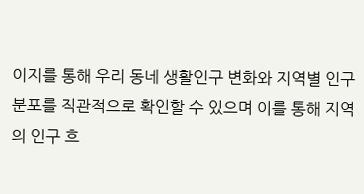이지를 통해 우리 동네 생활인구 변화와 지역별 인구 분포를 직관적으로 확인할 수 있으며 이를 통해 지역의 인구 흐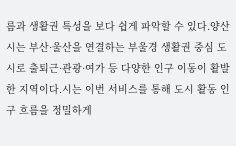름과 생활권 특성을 보다 쉽게 파악할 수 있다.양산시는 부산·울산을 연결하는 부울경 생활권 중심 도시로 출퇴근·관광·여가 등 다양한 인구 이동이 활발한 지역이다.시는 이번 서비스를 통해 도시 활동 인구 흐름을 정밀하게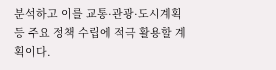분석하고 이를 교통·관광·도시계획 등 주요 정책 수립에 적극 활용할 계획이다.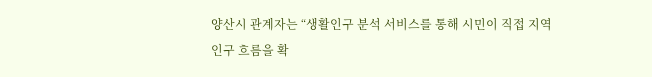양산시 관계자는 “생활인구 분석 서비스를 통해 시민이 직접 지역 인구 흐름을 확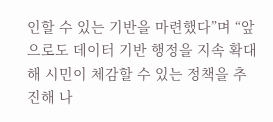인할 수 있는 기반을 마련했다”며 “앞으로도 데이터 기반 행정을 지속 확대해 시민이 체감할 수 있는 정책을 추진해 나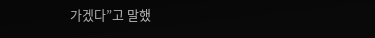가겠다”고 말했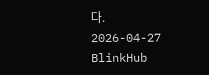다.
2026-04-27
BlinkHub